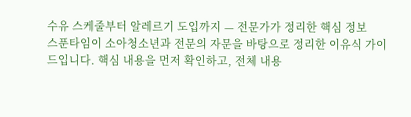수유 스케줄부터 알레르기 도입까지 — 전문가가 정리한 핵심 정보
스푼타임이 소아청소년과 전문의 자문을 바탕으로 정리한 이유식 가이드입니다. 핵심 내용을 먼저 확인하고, 전체 내용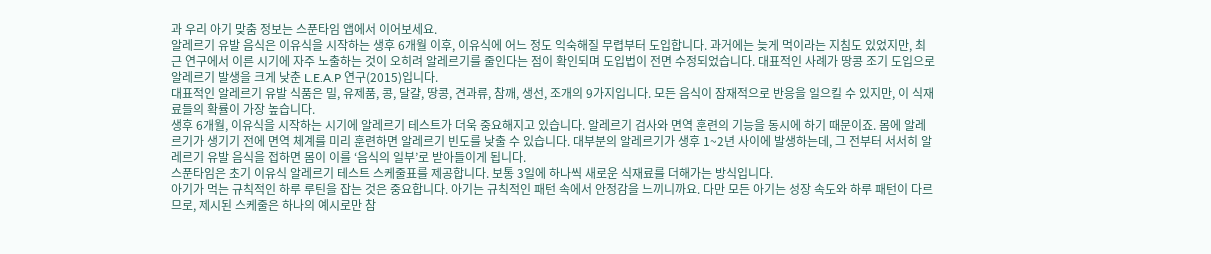과 우리 아기 맞춤 정보는 스푼타임 앱에서 이어보세요.
알레르기 유발 음식은 이유식을 시작하는 생후 6개월 이후, 이유식에 어느 정도 익숙해질 무렵부터 도입합니다. 과거에는 늦게 먹이라는 지침도 있었지만, 최근 연구에서 이른 시기에 자주 노출하는 것이 오히려 알레르기를 줄인다는 점이 확인되며 도입법이 전면 수정되었습니다. 대표적인 사례가 땅콩 조기 도입으로 알레르기 발생을 크게 낮춘 L.E.A.P 연구(2015)입니다.
대표적인 알레르기 유발 식품은 밀, 유제품, 콩, 달걀, 땅콩, 견과류, 참깨, 생선, 조개의 9가지입니다. 모든 음식이 잠재적으로 반응을 일으킬 수 있지만, 이 식재료들의 확률이 가장 높습니다.
생후 6개월, 이유식을 시작하는 시기에 알레르기 테스트가 더욱 중요해지고 있습니다. 알레르기 검사와 면역 훈련의 기능을 동시에 하기 때문이죠. 몸에 알레르기가 생기기 전에 면역 체계를 미리 훈련하면 알레르기 빈도를 낮출 수 있습니다. 대부분의 알레르기가 생후 1~2년 사이에 발생하는데, 그 전부터 서서히 알레르기 유발 음식을 접하면 몸이 이를 ‘음식의 일부’로 받아들이게 됩니다.
스푼타임은 초기 이유식 알레르기 테스트 스케줄표를 제공합니다. 보통 3일에 하나씩 새로운 식재료를 더해가는 방식입니다.
아기가 먹는 규칙적인 하루 루틴을 잡는 것은 중요합니다. 아기는 규칙적인 패턴 속에서 안정감을 느끼니까요. 다만 모든 아기는 성장 속도와 하루 패턴이 다르므로, 제시된 스케줄은 하나의 예시로만 참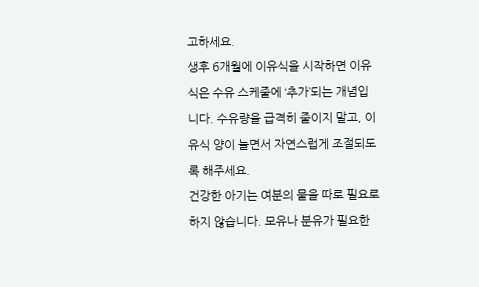고하세요.
생후 6개월에 이유식을 시작하면 이유식은 수유 스케줄에 ‘추가’되는 개념입니다. 수유량을 급격히 줄이지 말고, 이유식 양이 늘면서 자연스럽게 조절되도록 해주세요.
건강한 아기는 여분의 물을 따로 필요로 하지 않습니다. 모유나 분유가 필요한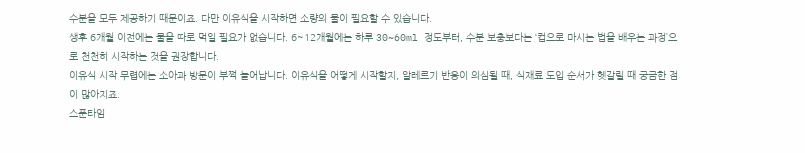수분을 모두 제공하기 때문이죠. 다만 이유식을 시작하면 소량의 물이 필요할 수 있습니다.
생후 6개월 이전에는 물을 따로 먹일 필요가 없습니다. 6~12개월에는 하루 30~60ml 정도부터, 수분 보충보다는 ‘컵으로 마시는 법을 배우는 과정’으로 천천히 시작하는 것을 권장합니다.
이유식 시작 무렵에는 소아과 방문이 부쩍 늘어납니다. 이유식을 어떻게 시작할지, 알레르기 반응이 의심될 때, 식재료 도입 순서가 헷갈릴 때 궁금한 점이 많아지죠.
스푼타임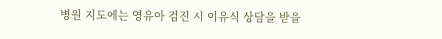병원 지도에는 영유아 검진 시 이유식 상담을 받을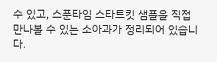수 있고, 스푼타임 스타트킷 샘플을 직접 만나볼 수 있는 소아과가 정리되어 있습니다.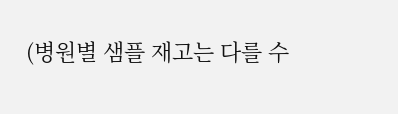(병원별 샘플 재고는 다를 수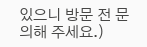있으니 방문 전 문의해 주세요.)